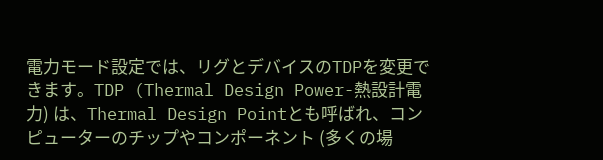電力モード設定では、リグとデバイスのTDPを変更できます。TDP (Thermal Design Power-熱設計電力) は、Thermal Design Pointとも呼ばれ、コンピューターのチップやコンポーネント (多くの場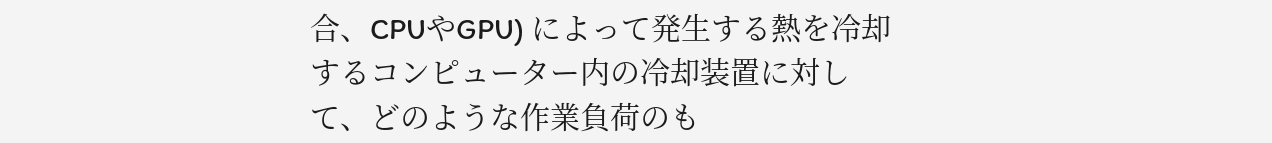合、CPUやGPU) によって発生する熱を冷却するコンピューター内の冷却装置に対して、どのような作業負荷のも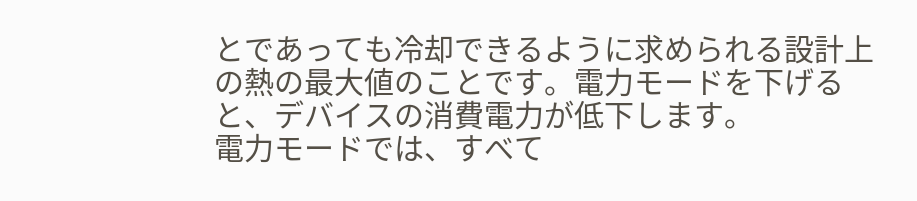とであっても冷却できるように求められる設計上の熱の最大値のことです。電力モードを下げると、デバイスの消費電力が低下します。
電力モードでは、すべて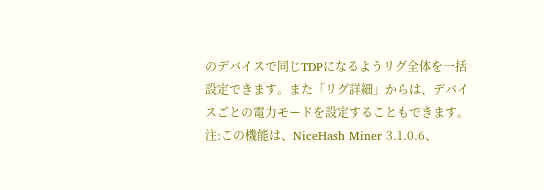のデバイスで同じTDPになるようリグ全体を一括設定できます。また「リグ詳細」からは、デバイスごとの電力モードを設定することもできます。
注:この機能は、NiceHash Miner 3.1.0.6、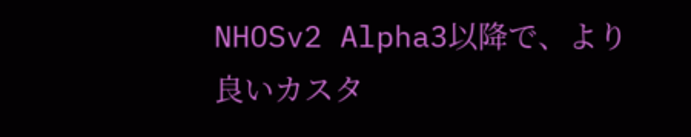NHOSv2 Alpha3以降で、より良いカスタ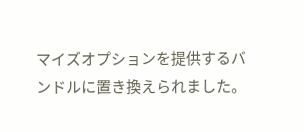マイズオプションを提供するバンドルに置き換えられました。